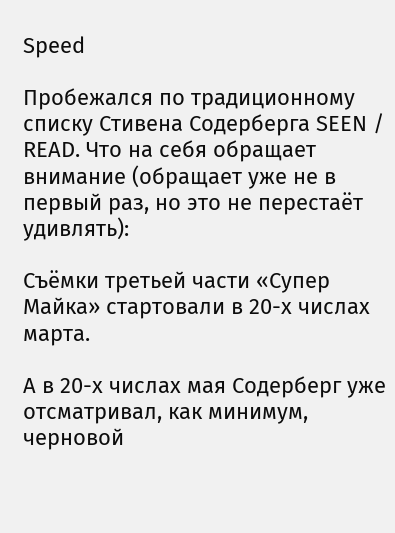Speed

Пробежался по традиционному списку Стивена Содерберга SEEN / READ. Что на себя обращает внимание (обращает уже не в первый раз, но это не перестаёт удивлять):

Съёмки третьей части «Супер Майка» стартовали в 20-х числах марта.

А в 20-х числах мая Содерберг уже отсматривал, как минимум, черновой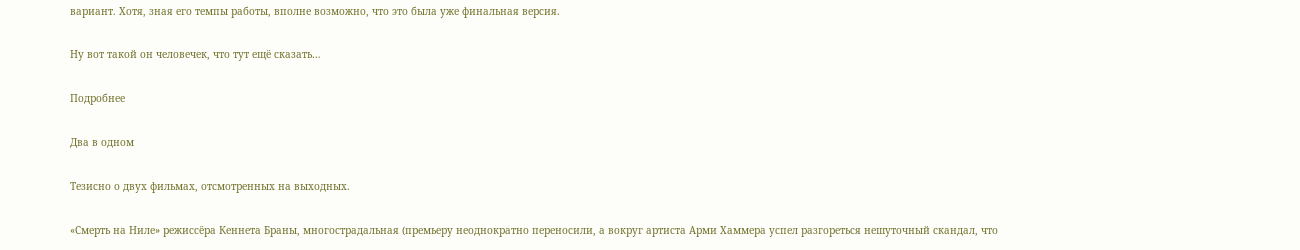вариант. Хотя, зная его темпы работы, вполне возможно, что это была уже финальная версия.

Ну вот такой он человечек, что тут ещё сказать…

Подробнее

Два в одном

Тезисно о двух фильмах, отсмотренных на выходных.

«Смерть на Ниле» режиссёра Кеннета Браны, многострадальная (премьеру неоднократно переносили, а вокруг артиста Арми Хаммера успел разгореться нешуточный скандал, что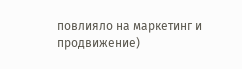повлияло на маркетинг и продвижение)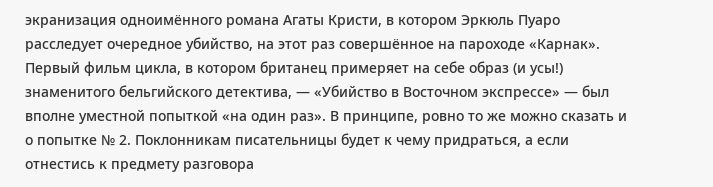экранизация одноимённого романа Агаты Кристи, в котором Эркюль Пуаро расследует очередное убийство, на этот раз совершённое на пароходе «Карнак». Первый фильм цикла, в котором британец примеряет на себе образ (и усы!) знаменитого бельгийского детектива, — «Убийство в Восточном экспрессе» — был вполне уместной попыткой «на один раз». В принципе, ровно то же можно сказать и о попытке № 2. Поклонникам писательницы будет к чему придраться, а если отнестись к предмету разговора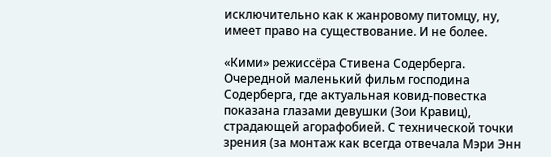исключительно как к жанровому питомцу, ну, имеет право на существование. И не более.

«Кими» режиссёра Стивена Содерберга. Очередной маленький фильм господина Содерберга, где актуальная ковид-повестка показана глазами девушки (Зои Кравиц), страдающей агорафобией. С технической точки зрения (за монтаж как всегда отвечала Мэри Энн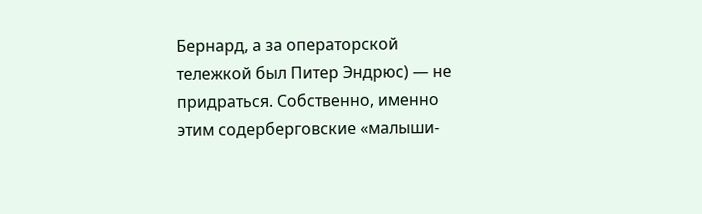Бернард, а за операторской тележкой был Питер Эндрюс) — не придраться. Собственно, именно этим содерберговские «малыши-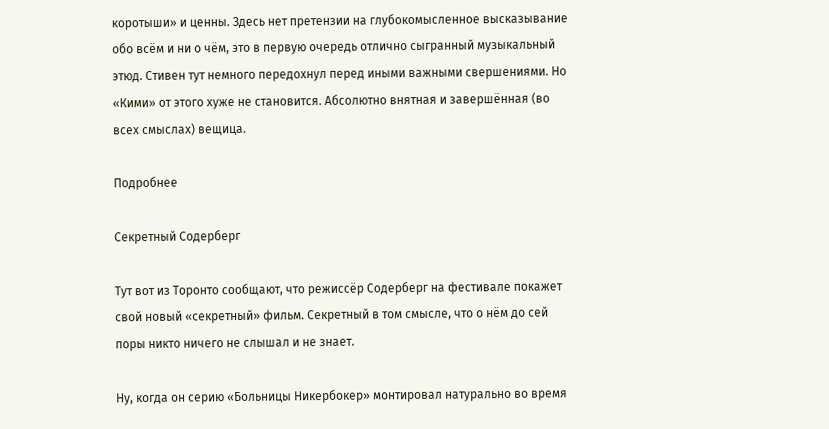коротыши» и ценны. Здесь нет претензии на глубокомысленное высказывание обо всём и ни о чём, это в первую очередь отлично сыгранный музыкальный этюд. Стивен тут немного передохнул перед иными важными свершениями. Но «Кими» от этого хуже не становится. Абсолютно внятная и завершённая (во всех смыслах) вещица.

Подробнее

Секретный Содерберг

Тут вот из Торонто сообщают, что режиссёр Содерберг на фестивале покажет свой новый «секретный» фильм. Секретный в том смысле, что о нём до сей поры никто ничего не слышал и не знает.

Ну, когда он серию «Больницы Никербокер» монтировал натурально во время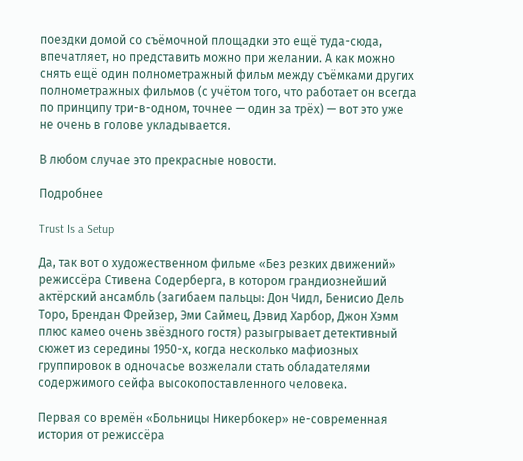поездки домой со съёмочной площадки это ещё туда-сюда, впечатляет, но представить можно при желании. А как можно снять ещё один полнометражный фильм между съёмками других полнометражных фильмов (с учётом того, что работает он всегда по принципу три-в-одном, точнее — один за трёх) — вот это уже не очень в голове укладывается.

В любом случае это прекрасные новости.

Подробнее

Trust Is a Setup

Да, так вот о художественном фильме «Без резких движений» режиссёра Стивена Содерберга, в котором грандиознейший актёрский ансамбль (загибаем пальцы: Дон Чидл, Бенисио Дель Торо, Брендан Фрейзер, Эми Саймец, Дэвид Харбор, Джон Хэмм плюс камео очень звёздного гостя) разыгрывает детективный сюжет из середины 1950-х, когда несколько мафиозных группировок в одночасье возжелали стать обладателями содержимого сейфа высокопоставленного человека.

Первая со времён «Больницы Никербокер» не-современная история от режиссёра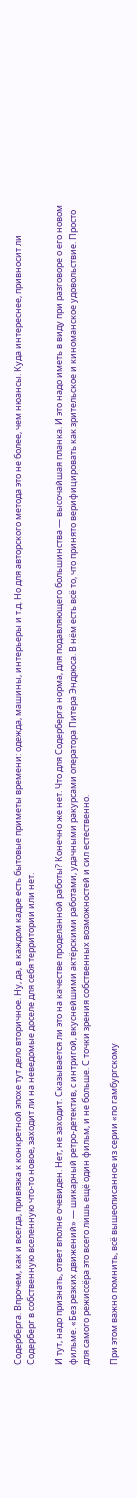Содерберга. Впрочем, как и всегда, привязка к конкретной эпохе тут дело вторичное. Ну, да, в каждом кадре есть бытовые приметы времени: одежда, машины, интерьеры и т.д. Но для авторского метода это не более, чем нюансы. Куда интереснее, привносит ли Содерберг в собственную вселенную что-то новое, заходит ли на неведомые доселе для себя территории или нет.

И тут, надо признать, ответ вполне очевиден. Нет, не заходит. Сказывается ли это на качестве проделанной работы? Конечно же нет. Что для Содерберга норма, для подавляющего большинства — высочайшая планка. И это надо иметь в виду при разговоре о его новом фильме. «Без резких движений» — шикарный ретро-детектив, с интригой, вкуснейшими актёрскими работами, удачными ракурсами оператора Питера Эндрюса. В нём есть всё то, что принято верифицировать как зрительское и киноманское удовольствие. Просто для самого режиссёра это всего лишь ещё один фильм, и не больше. С точки зрения собственных возможностей и сил естественно.

При этом важно помнить, всё вышеописанное из серии «по гамбургскому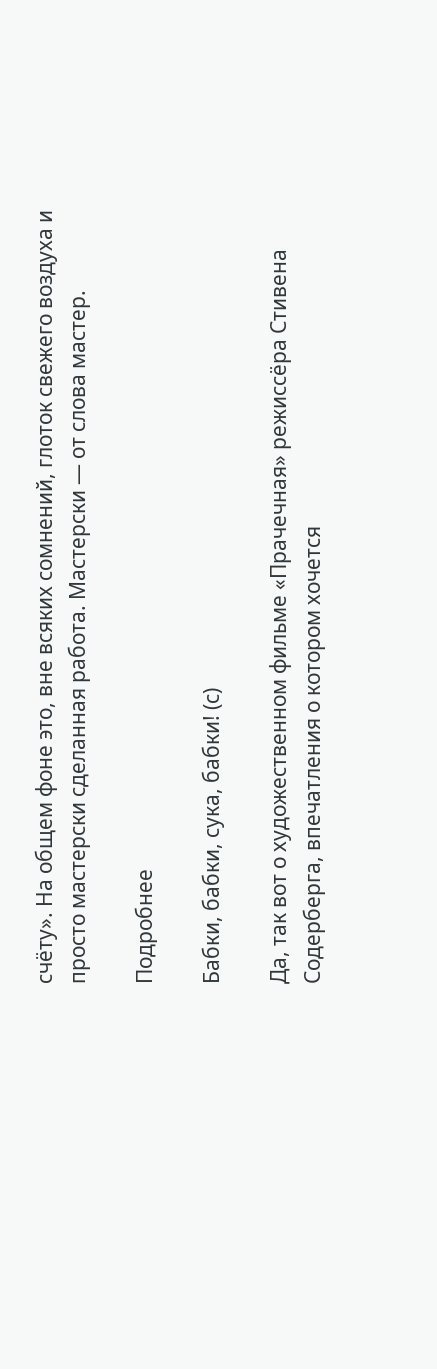счёту». На общем фоне это, вне всяких сомнений, глоток свежего воздуха и просто мастерски сделанная работа. Мастерски — от слова мастер.

Подробнее

Бабки, бабки, сука, бабки! (с)

Да, так вот о художественном фильме «Прачечная» режиссёра Стивена Содерберга, впечатления о котором хочется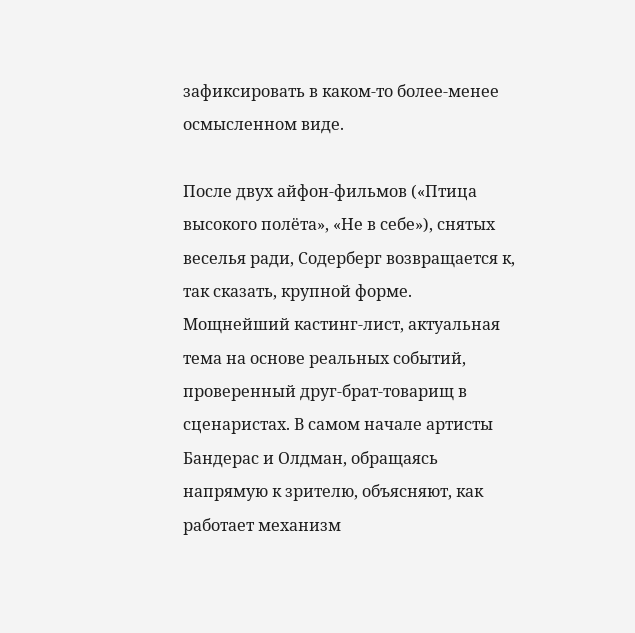зафиксировать в каком-то более-менее осмысленном виде.

После двух айфон-фильмов («Птица высокого полёта», «Не в себе»), снятых веселья ради, Содерберг возвращается к, так сказать, крупной форме. Мощнейший кастинг-лист, актуальная тема на основе реальных событий, проверенный друг-брат-товарищ в сценаристах. В самом начале артисты Бандерас и Олдман, обращаясь напрямую к зрителю, объясняют, как работает механизм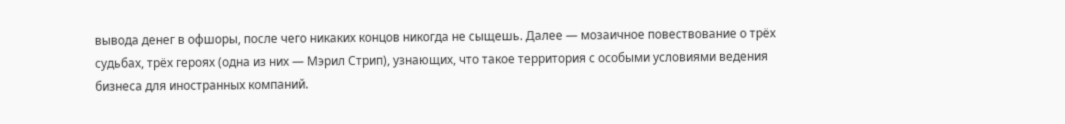вывода денег в офшоры, после чего никаких концов никогда не сыщешь. Далее — мозаичное повествование о трёх судьбах, трёх героях (одна из них — Мэрил Стрип), узнающих, что такое территория с особыми условиями ведения бизнеса для иностранных компаний.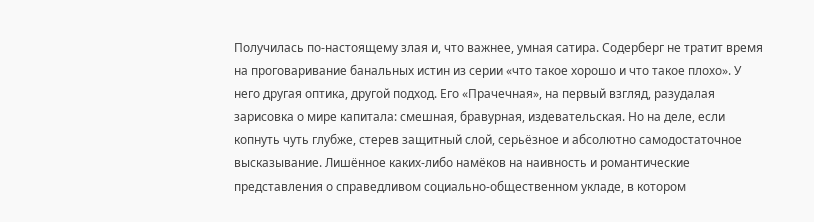Получилась по-настоящему злая и, что важнее, умная сатира. Содерберг не тратит время на проговаривание банальных истин из серии «что такое хорошо и что такое плохо». У него другая оптика, другой подход. Его «Прачечная», на первый взгляд, разудалая зарисовка о мире капитала: смешная, бравурная, издевательская. Но на деле, если копнуть чуть глубже, стерев защитный слой, серьёзное и абсолютно самодостаточное высказывание. Лишённое каких-либо намёков на наивность и романтические представления о справедливом социально-общественном укладе, в котором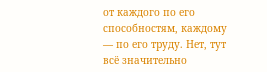от каждого по его способностям, каждому — по его труду. Нет, тут всё значительно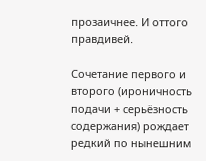прозаичнее. И оттого правдивей.

Сочетание первого и второго (ироничность подачи + серьёзность содержания) рождает редкий по нынешним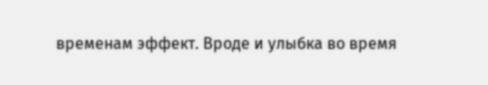временам эффект. Вроде и улыбка во время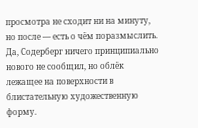просмотра не сходит ни на минуту, но после — есть о чём поразмыслить. Да, Содерберг ничего принципиально нового не сообщил, но облёк лежащее на поверхности в блистательную художественную форму.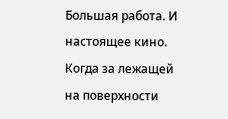Большая работа. И настоящее кино. Когда за лежащей на поверхности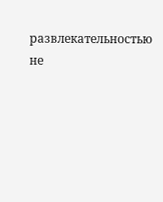развлекательностью не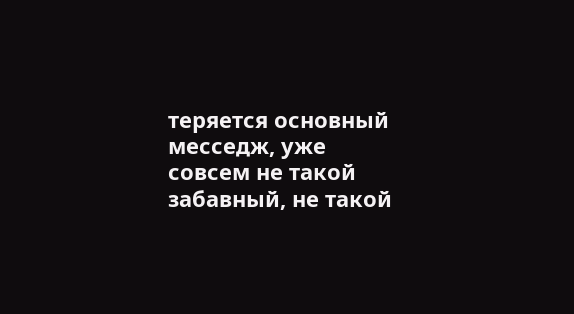теряется основный месседж, уже совсем не такой забавный, не такой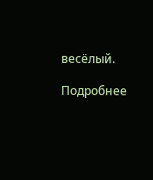весёлый.

Подробнее